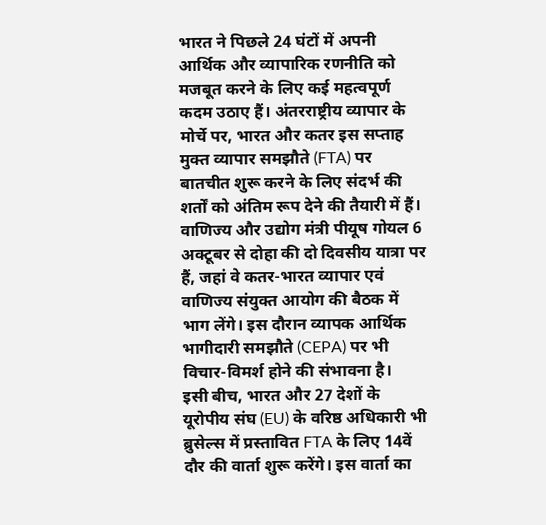भारत ने पिछले 24 घंटों में अपनी आर्थिक और व्यापारिक रणनीति को मजबूत करने के लिए कई महत्वपूर्ण कदम उठाए हैं। अंतरराष्ट्रीय व्यापार के मोर्चे पर, भारत और कतर इस सप्ताह मुक्त व्यापार समझौते (FTA) पर बातचीत शुरू करने के लिए संदर्भ की शर्तों को अंतिम रूप देने की तैयारी में हैं। वाणिज्य और उद्योग मंत्री पीयूष गोयल 6 अक्टूबर से दोहा की दो दिवसीय यात्रा पर हैं, जहां वे कतर-भारत व्यापार एवं वाणिज्य संयुक्त आयोग की बैठक में भाग लेंगे। इस दौरान व्यापक आर्थिक भागीदारी समझौते (CEPA) पर भी विचार-विमर्श होने की संभावना है।
इसी बीच, भारत और 27 देशों के यूरोपीय संघ (EU) के वरिष्ठ अधिकारी भी ब्रुसेल्स में प्रस्तावित FTA के लिए 14वें दौर की वार्ता शुरू करेंगे। इस वार्ता का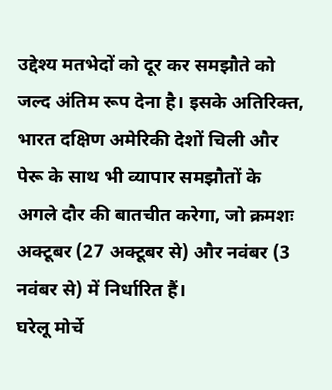उद्देश्य मतभेदों को दूर कर समझौते को जल्द अंतिम रूप देना है। इसके अतिरिक्त, भारत दक्षिण अमेरिकी देशों चिली और पेरू के साथ भी व्यापार समझौतों के अगले दौर की बातचीत करेगा, जो क्रमशः अक्टूबर (27 अक्टूबर से) और नवंबर (3 नवंबर से) में निर्धारित हैं।
घरेलू मोर्चे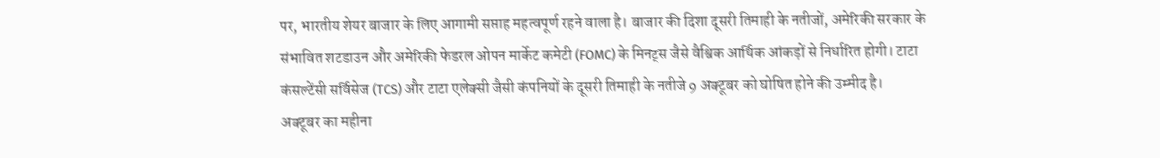पर, भारतीय शेयर बाजार के लिए आगामी सप्ताह महत्वपूर्ण रहने वाला है। बाजार की दिशा दूसरी तिमाही के नतीजों, अमेरिकी सरकार के संभावित शटडाउन और अमेरिकी फेडरल ओपन मार्केट कमेटी (FOMC) के मिनट्स जैसे वैश्विक आर्थिक आंकड़ों से निर्धारित होगी। टाटा कंसल्टेंसी सर्विसेज (TCS) और टाटा एलेक्सी जैसी कंपनियों के दूसरी तिमाही के नतीजे 9 अक्टूबर को घोषित होने की उम्मीद है।
अक्टूबर का महीना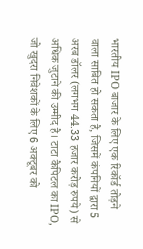भारतीय IPO बाजार के लिए एक रिकॉर्ड तोड़ने वाला साबित हो सकता है, जिसमें कंपनियों द्वारा 5 अरब डॉलर (लगभग 44.33 हजार करोड़ रुपये) से अधिक जुटाने की उम्मीद है। टाटा कैपिटल का IPO, जो खुदरा निवेशकों के लिए 6 अक्टूबर को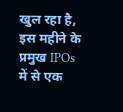खुल रहा है, इस महीने के प्रमुख IPOs में से एक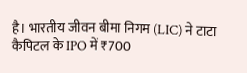है। भारतीय जीवन बीमा निगम (LIC) ने टाटा कैपिटल के IPO में ₹700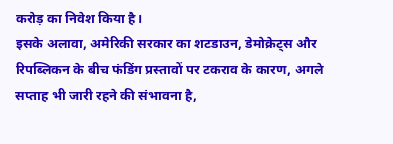करोड़ का निवेश किया है।
इसके अलावा, अमेरिकी सरकार का शटडाउन, डेमोक्रेट्स और रिपब्लिकन के बीच फंडिंग प्रस्तावों पर टकराव के कारण, अगले सप्ताह भी जारी रहने की संभावना है,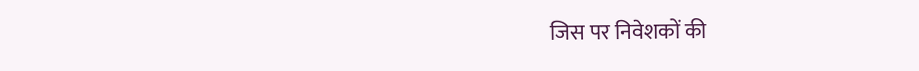जिस पर निवेशकों की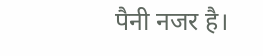पैनी नजर है।